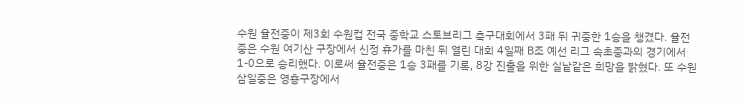수원 율전중이 제3회 수원컵 전국 중학교 스토브리그 축구대회에서 3패 뒤 귀중한 1승을 챙겼다. 율전중은 수원 여기산 구장에서 신정 휴가를 마친 뒤 열린 대회 4일째 B조 예선 리그 속초중과의 경기에서 1-0으로 승리했다. 이로써 율전중은 1승 3패를 기록, 8강 진출을 위한 실낱같은 희망을 밝혔다. 또 수원 삼일중은 영흥구장에서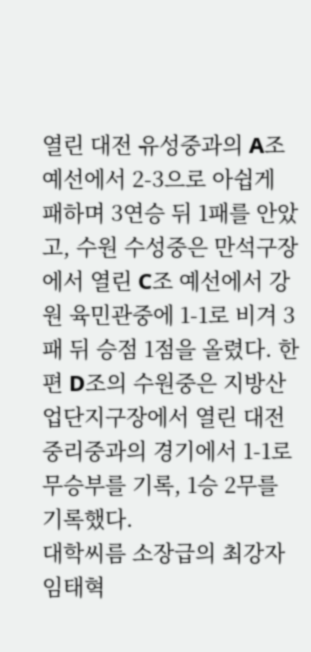열린 대전 유성중과의 A조 예선에서 2-3으로 아쉽게 패하며 3연승 뒤 1패를 안았고, 수원 수성중은 만석구장에서 열린 C조 예선에서 강원 육민관중에 1-1로 비겨 3패 뒤 승점 1점을 올렸다. 한편 D조의 수원중은 지방산업단지구장에서 열린 대전 중리중과의 경기에서 1-1로 무승부를 기록, 1승 2무를 기록했다.
대학씨름 소장급의 최강자 임태혁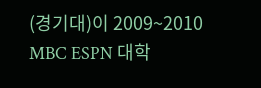(경기대)이 2009~2010 MBC ESPN 대학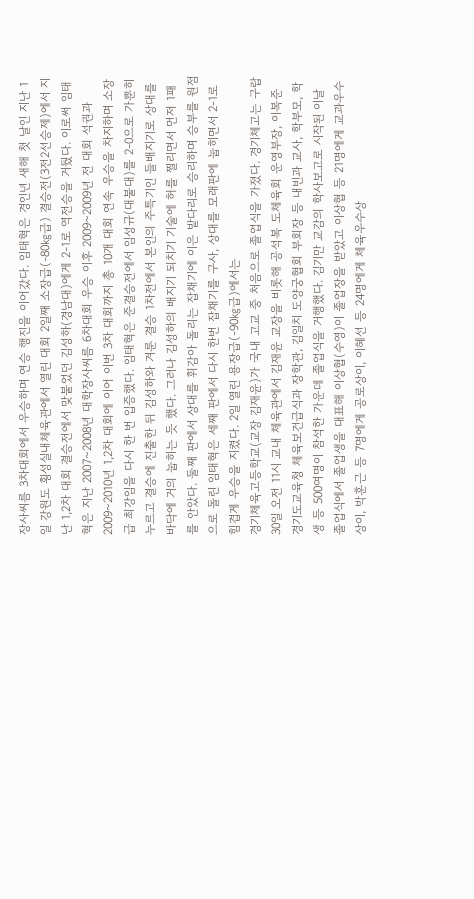장사씨름 3차대회에서 우승하며 연승 행진을 이어갔다. 임태혁은 경인년 새해 첫 날인 지난 1일 강원도 횡성실내체육관에서 열린 대회 2일째 소장급(-80㎏급) 결승전(3전2선승제)에서 지난 1,2차 대회 결승전에서 맞붙었던 김성하(경남대)에게 2-1로 역전승을 거뒀다. 이로써 임태혁은 지난 2007~2008년 대학장사씨름 6차대회 우승 이후 2009~2009년 전 대회 석권과 2009~2010년 1,2차 대회에 이어 이번 3차 대회까지 총 10개 대회 연속 우승을 차지하며 소장급 최강임을 다시 한 번 입증했다. 임태혁은 준결승전에서 임성규(대불대)를 2-0으로 가뿐히 누르고 결승에 진출한 뒤 김성하와 겨룬 결승 1차전에서 본인의 주특기인 들배지기로 상대를 바닥에 거의 눕히는 듯 했다. 그러나 김성하의 배지기 되치기 기술에 허를 찔리면서 먼저 1패를 안았다. 둘째 판에서 상대를 휘감아 돌리는 잡채기에 이은 밭다리로 승리하며 승부를 원점으로 돌린 임태혁은 세째 판에서 다시 한번 잡채기를 구사, 상대를 모래판에 눕히면서 2-1로 힘겹게 우승을 지켰다. 2일 열린 용장급(-90㎏급)에서는
경기체육고등학교(교장 김재윤)가 국내 고교 중 처음으로 졸업식을 가졌다. 경기체고는 구랍 30일 오전 11시 교내 체육관에서 김재윤 교장을 비롯해 공석복 도체육회 운영부장, 이복준 경기도교육청 체육보건급식과 장학관, 김일치 도양궁협회 부회장 등 내빈과 교사, 학부모, 학생 등 500여명이 참석한 가운데 졸업식을 거행했다. 김기만 교감의 학사보고로 시작된 이날 졸업식에서 졸업생을 대표해 이상협(수영)이 졸업장을 받았고 이상협 등 21명에게 교과우수상이, 박훈근 등 7명에게 공로상이, 이혜선 등 24명에게 체육우수상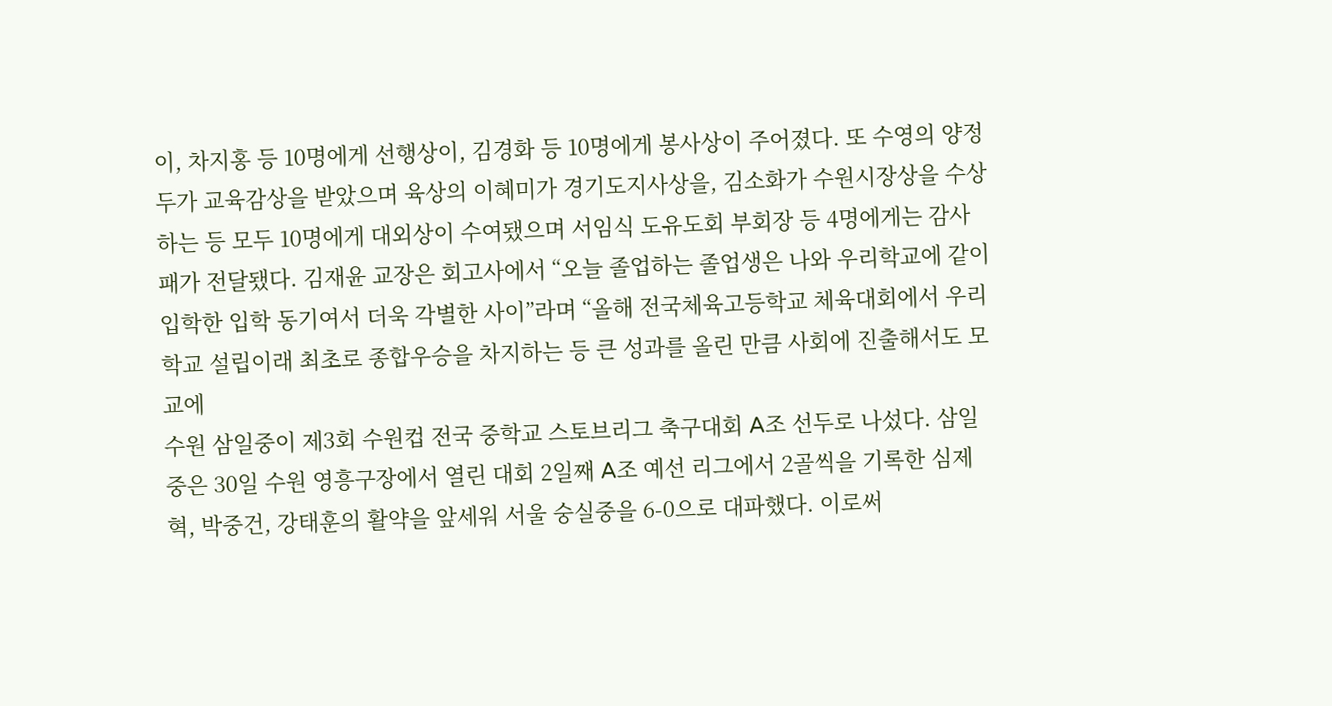이, 차지홍 등 10명에게 선행상이, 김경화 등 10명에게 봉사상이 주어졌다. 또 수영의 양정두가 교육감상을 받았으며 육상의 이혜미가 경기도지사상을, 김소화가 수원시장상을 수상하는 등 모두 10명에게 대외상이 수여됐으며 서임식 도유도회 부회장 등 4명에게는 감사패가 전달됐다. 김재윤 교장은 회고사에서 “오늘 졸업하는 졸업생은 나와 우리학교에 같이 입학한 입학 동기여서 더욱 각별한 사이”라며 “올해 전국체육고등학교 체육대회에서 우리학교 설립이래 최초로 종합우승을 차지하는 등 큰 성과를 올린 만큼 사회에 진출해서도 모교에
수원 삼일중이 제3회 수원컵 전국 중학교 스토브리그 축구대회 A조 선두로 나섰다. 삼일중은 30일 수원 영흥구장에서 열린 대회 2일째 A조 예선 리그에서 2골씩을 기록한 심제혁, 박중건, 강태훈의 활약을 앞세워 서울 숭실중을 6-0으로 대파했다. 이로써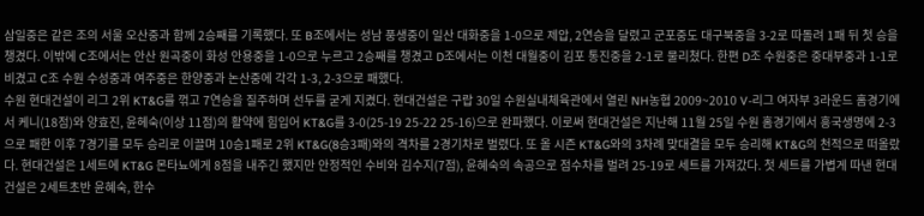삼일중은 같은 조의 서울 오산중과 함께 2승째를 기록했다. 또 B조에서는 성남 풍생중이 일산 대화중을 1-0으로 제압, 2연승을 달렸고 군포중도 대구북중을 3-2로 따돌려 1패 뒤 첫 승을 챙겼다. 이밖에 C조에서는 안산 원곡중이 화성 안용중을 1-0으로 누르고 2승째를 챙겼고 D조에서는 이천 대월중이 김포 통진중을 2-1로 물리쳤다. 한편 D조 수원중은 중대부중과 1-1로 비겼고 C조 수원 수성중과 여주중은 한양중과 논산중에 각각 1-3, 2-3으로 패했다.
수원 현대건설이 리그 2위 KT&G를 꺾고 7연승을 질주하며 선두를 굳게 지켰다. 현대건설은 구랍 30일 수원실내체육관에서 열린 NH농협 2009~2010 V-리그 여자부 3라운드 홈경기에서 케니(18점)와 양효진, 윤헤숙(이상 11점)의 활약에 힘입어 KT&G를 3-0(25-19 25-22 25-16)으로 완파했다. 이로써 현대건설은 지난해 11월 25일 수원 홈경기에서 흥국생명에 2-3으로 패한 이후 7경기를 모두 승리로 이끌며 10승1패로 2위 KT&G(8승3패)와의 격차를 2경기차로 벌렸다. 또 올 시즌 KT&G와의 3차례 맞대결을 모두 승리해 KT&G의 천적으로 떠올랐다. 현대건설은 1세트에 KT&G 몬타뇨에게 8점을 내주긴 했지만 안정적인 수비와 김수지(7점), 윤혜숙의 속공으로 점수차를 벌려 25-19로 세트를 가져갔다. 첫 세트를 가볍게 따낸 현대건설은 2세트초반 윤혜숙, 한수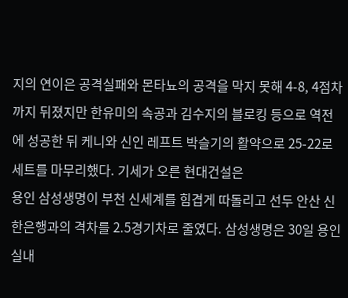지의 연이은 공격실패와 몬타뇨의 공격을 막지 못해 4-8, 4점차까지 뒤졌지만 한유미의 속공과 김수지의 블로킹 등으로 역전에 성공한 뒤 케니와 신인 레프트 박슬기의 활약으로 25-22로 세트를 마무리했다. 기세가 오른 현대건설은
용인 삼성생명이 부천 신세계를 힘겹게 따돌리고 선두 안산 신한은행과의 격차를 2.5경기차로 줄였다. 삼성생명은 30일 용인실내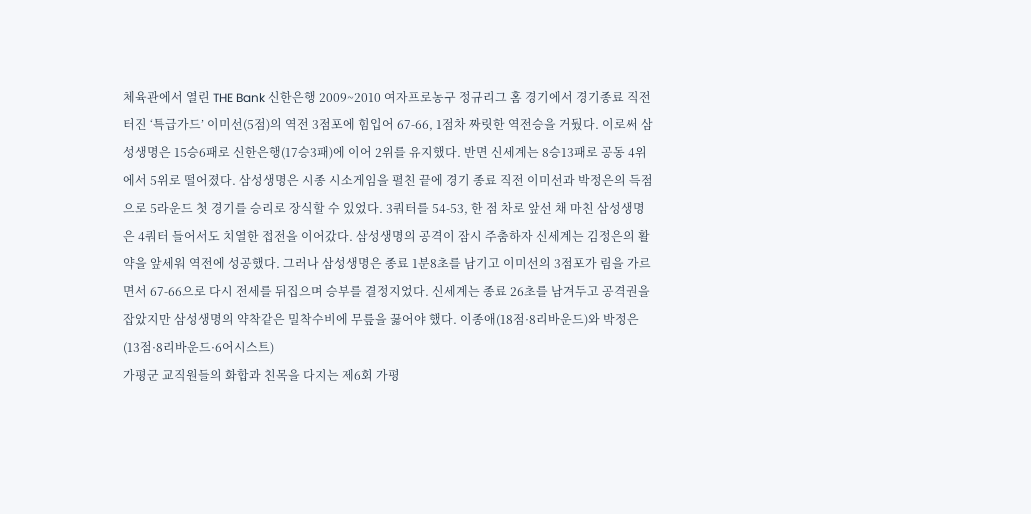체육관에서 열린 THE Bank 신한은행 2009~2010 여자프로농구 정규리그 홈 경기에서 경기종료 직전 터진 ‘특급가드’ 이미선(5점)의 역전 3점포에 힘입어 67-66, 1점차 짜릿한 역전승을 거뒀다. 이로써 삼성생명은 15승6패로 신한은행(17승3패)에 이어 2위를 유지했다. 반면 신세계는 8승13패로 공동 4위에서 5위로 떨어졌다. 삼성생명은 시종 시소게임을 펼친 끝에 경기 종료 직전 이미선과 박정은의 득점으로 5라운드 첫 경기를 승리로 장식할 수 있었다. 3쿼터를 54-53, 한 점 차로 앞선 채 마친 삼성생명은 4쿼터 들어서도 치열한 접전을 이어갔다. 삼성생명의 공격이 잠시 주춤하자 신세계는 김정은의 활약을 앞세워 역전에 성공했다. 그러나 삼성생명은 종료 1분8초를 남기고 이미선의 3점포가 림을 가르면서 67-66으로 다시 전세를 뒤집으며 승부를 결정지었다. 신세계는 종료 26초를 남겨두고 공격권을 잡았지만 삼성생명의 약착같은 밀착수비에 무릎을 꿇어야 했다. 이종애(18점·8리바운드)와 박정은(13점·8리바운드·6어시스트)
가평군 교직원들의 화합과 친목을 다지는 제6회 가평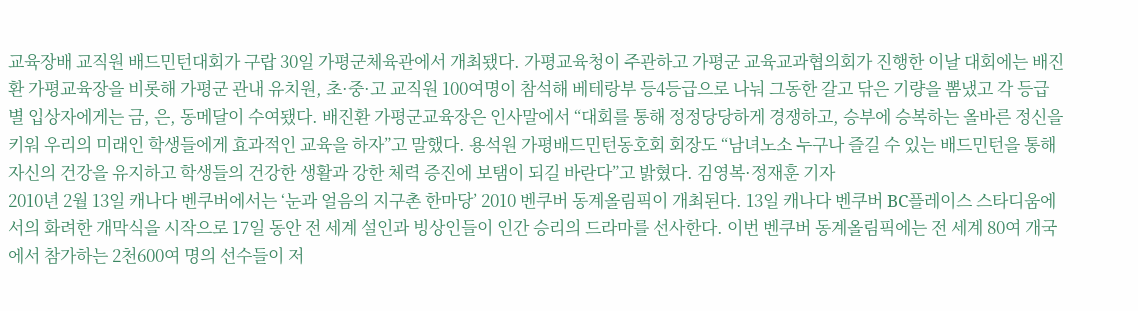교육장배 교직원 배드민턴대회가 구랍 30일 가평군체육관에서 개최됐다. 가평교육청이 주관하고 가평군 교육교과협의회가 진행한 이날 대회에는 배진환 가평교육장을 비롯해 가평군 관내 유치원, 초·중·고 교직원 100여명이 참석해 베테랑부 등4등급으로 나눠 그동한 갈고 닦은 기량을 뽐냈고 각 등급별 입상자에게는 금, 은, 동메달이 수여됐다. 배진환 가평군교육장은 인사말에서 “대회를 통해 정정당당하게 경쟁하고, 승부에 승복하는 올바른 정신을 키워 우리의 미래인 학생들에게 효과적인 교육을 하자”고 말했다. 용석원 가평배드민턴동호회 회장도 “남녀노소 누구나 즐길 수 있는 배드민턴을 통해 자신의 건강을 유지하고 학생들의 건강한 생활과 강한 체력 증진에 보탬이 되길 바란다”고 밝혔다. 김영복·정재훈 기자
2010년 2월 13일 캐나다 벤쿠버에서는 ‘눈과 얼음의 지구촌 한마당’ 2010 벤쿠버 동계올림픽이 개최된다. 13일 캐나다 벤쿠버 BC플레이스 스타디움에서의 화려한 개막식을 시작으로 17일 동안 전 세계 설인과 빙상인들이 인간 승리의 드라마를 선사한다. 이번 벤쿠버 동계올림픽에는 전 세계 80여 개국에서 참가하는 2천600여 명의 선수들이 저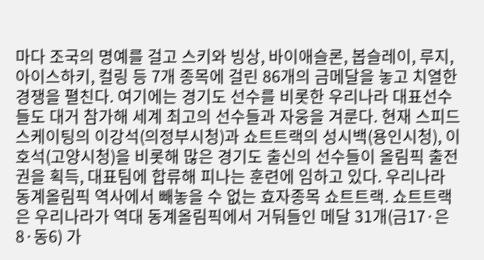마다 조국의 명예를 걸고 스키와 빙상, 바이애슬론, 봅슬레이, 루지, 아이스하키, 컬링 등 7개 종목에 걸린 86개의 금메달을 놓고 치열한 경쟁을 펼친다. 여기에는 경기도 선수를 비롯한 우리나라 대표선수들도 대거 참가해 세계 최고의 선수들과 자웅을 겨룬다. 현재 스피드 스케이팅의 이강석(의정부시청)과 쇼트트랙의 성시백(용인시청), 이호석(고양시청)을 비롯해 많은 경기도 출신의 선수들이 올림픽 출전권을 획득, 대표팀에 합류해 피나는 훈련에 임하고 있다. 우리나라 동계올림픽 역사에서 빼놓을 수 없는 효자종목 쇼트트랙. 쇼트트랙은 우리나라가 역대 동계올림픽에서 거둬들인 메달 31개(금17·은8·동6) 가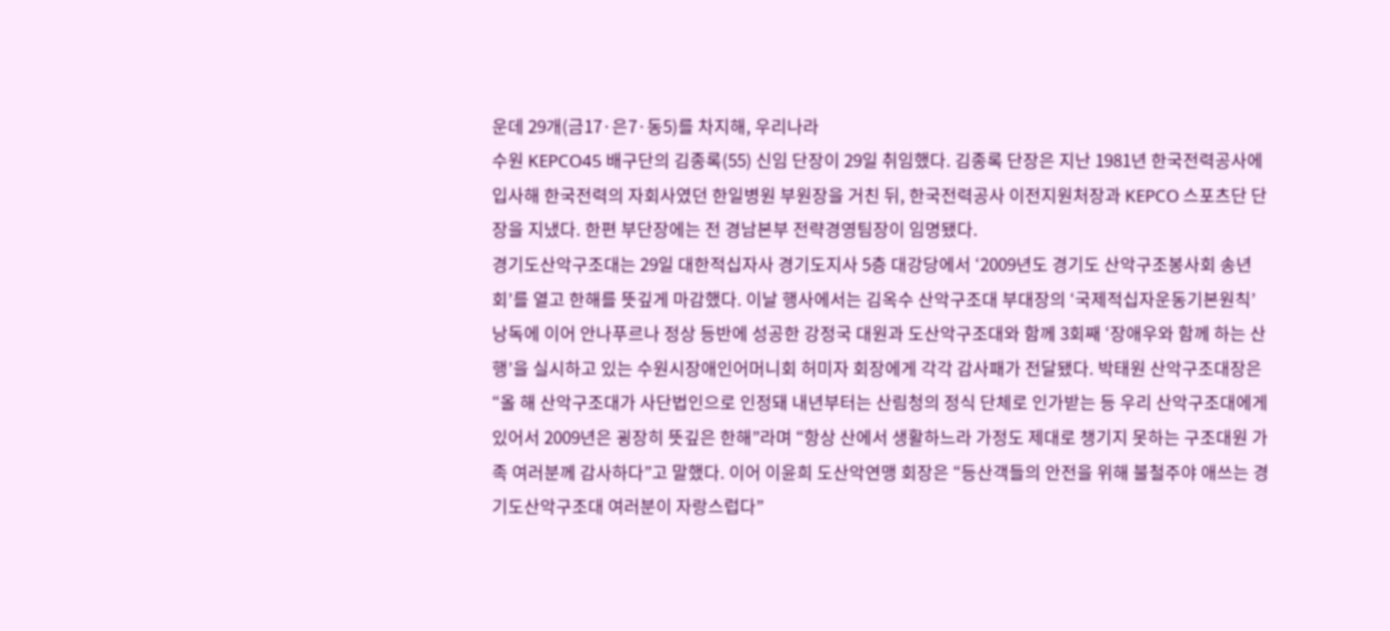운데 29개(금17·은7·동5)를 차지해, 우리나라
수원 KEPCO45 배구단의 김종록(55) 신임 단장이 29일 취임했다. 김종록 단장은 지난 1981년 한국전력공사에 입사해 한국전력의 자회사였던 한일병원 부원장을 거친 뒤, 한국전력공사 이전지원처장과 KEPCO 스포츠단 단장을 지냈다. 한편 부단장에는 전 경남본부 전략경영팀장이 임명됐다.
경기도산악구조대는 29일 대한적십자사 경기도지사 5층 대강당에서 ‘2009년도 경기도 산악구조봉사회 송년회’를 열고 한해를 뜻깊게 마감했다. 이날 행사에서는 김옥수 산악구조대 부대장의 ‘국제적십자운동기본원칙’ 낭독에 이어 안나푸르나 정상 등반에 성공한 강정국 대원과 도산악구조대와 함께 3회째 ‘장애우와 함께 하는 산행’을 실시하고 있는 수원시장애인어머니회 허미자 회장에게 각각 감사패가 전달됐다. 박태원 산악구조대장은 “올 해 산악구조대가 사단법인으로 인정돼 내년부터는 산림청의 정식 단체로 인가받는 등 우리 산악구조대에게 있어서 2009년은 굉장히 뜻깊은 한해”라며 “항상 산에서 생활하느라 가정도 제대로 챙기지 못하는 구조대원 가족 여러분께 감사하다”고 말했다. 이어 이윤희 도산악연맹 회장은 “등산객들의 안전을 위해 불철주야 애쓰는 경기도산악구조대 여러분이 자랑스럽다”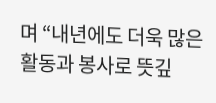며 “내년에도 더욱 많은 활동과 봉사로 뜻깊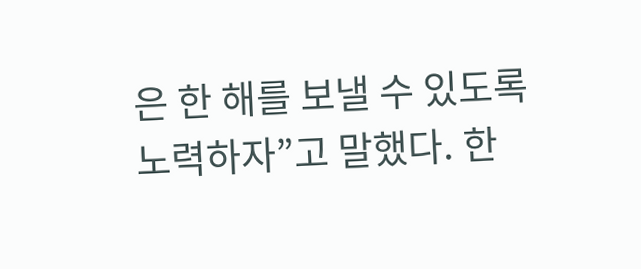은 한 해를 보낼 수 있도록 노력하자”고 말했다. 한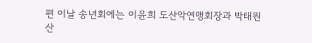편 이날 송년회에는 이윤희 도산악연맹회장과 박태원 산